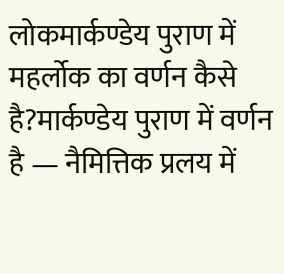लोकमार्कण्डेय पुराण में महर्लोक का वर्णन कैसे है?मार्कण्डेय पुराण में वर्णन है — नैमित्तिक प्रलय में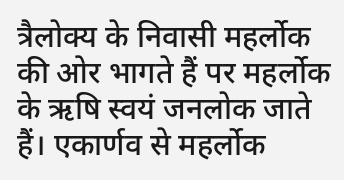त्रैलोक्य के निवासी महर्लोक की ओर भागते हैं पर महर्लोक के ऋषि स्वयं जनलोक जाते हैं। एकार्णव से महर्लोक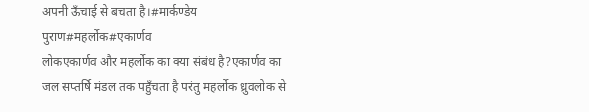अपनी ऊँचाई से बचता है।#मार्कण्डेय पुराण#महर्लोक#एकार्णव
लोकएकार्णव और महर्लोक का क्या संबंध है?एकार्णव का जल सप्तर्षि मंडल तक पहुँचता है परंतु महर्लोक ध्रुवलोक से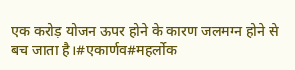एक करोड़ योजन ऊपर होने के कारण जलमग्न होने से बच जाता है।#एकार्णव#महर्लोक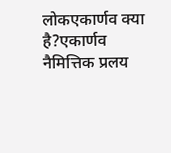लोकएकार्णव क्या है?एकार्णव नैमित्तिक प्रलय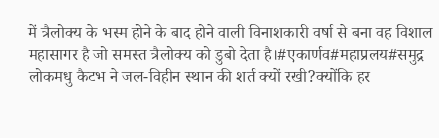में त्रैलोक्य के भस्म होने के बाद होने वाली विनाशकारी वर्षा से बना वह विशाल महासागर है जो समस्त त्रैलोक्य को डुबो देता है।#एकार्णव#महाप्रलय#समुद्र
लोकमधु कैटभ ने जल-विहीन स्थान की शर्त क्यों रखी?क्योंकि हर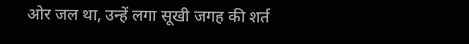ओर जल था, उन्हें लगा सूखी जगह की शर्त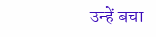उन्हें बचा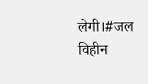लेगी।#जल विहीन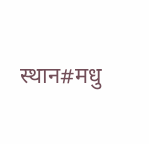स्थान#मधु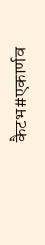कैटभ#एकार्णव